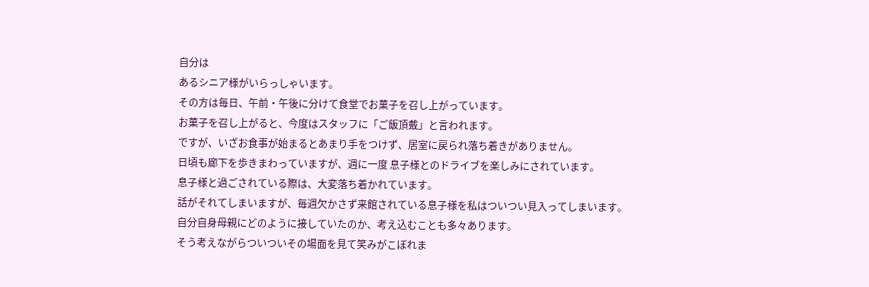自分は
あるシニア様がいらっしゃいます。
その方は毎日、午前・午後に分けて食堂でお菓子を召し上がっています。
お菓子を召し上がると、今度はスタッフに「ご飯頂戴」と言われます。
ですが、いざお食事が始まるとあまり手をつけず、居室に戻られ落ち着きがありません。
日頃も廊下を歩きまわっていますが、週に一度 息子様とのドライブを楽しみにされています。
息子様と過ごされている際は、大変落ち着かれています。
話がそれてしまいますが、毎週欠かさず来館されている息子様を私はついつい見入ってしまいます。
自分自身母親にどのように接していたのか、考え込むことも多々あります。
そう考えながらついついその場面を見て笑みがこぼれま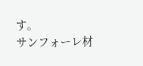す。
サンフォーレ材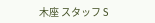木座 スタッフ S